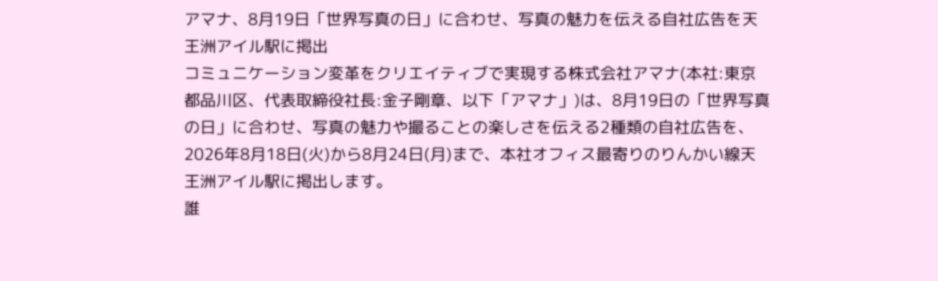アマナ、8月19日「世界写真の日」に合わせ、写真の魅力を伝える自社広告を天王洲アイル駅に掲出
コミュニケーション変革をクリエイティブで実現する株式会社アマナ(本社:東京都品川区、代表取締役社長:金子剛章、以下「アマナ」)は、8月19日の「世界写真の日」に合わせ、写真の魅力や撮ることの楽しさを伝える2種類の自社広告を、2026年8月18日(火)から8月24日(月)まで、本社オフィス最寄りのりんかい線天王洲アイル駅に掲出します。
誰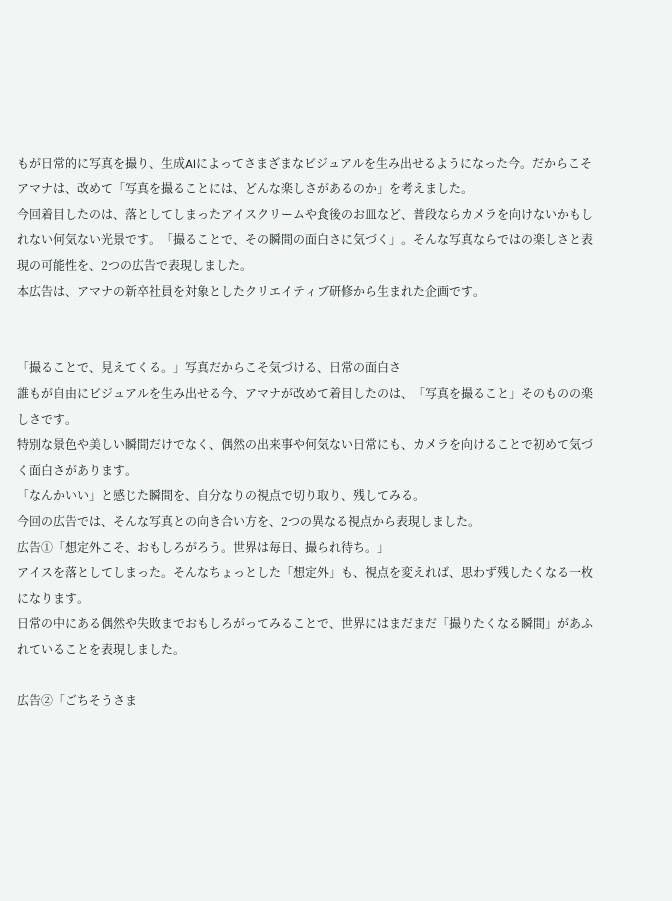もが日常的に写真を撮り、生成AIによってさまざまなビジュアルを生み出せるようになった今。だからこそアマナは、改めて「写真を撮ることには、どんな楽しさがあるのか」を考えました。
今回着目したのは、落としてしまったアイスクリームや食後のお皿など、普段ならカメラを向けないかもしれない何気ない光景です。「撮ることで、その瞬間の面白さに気づく」。そんな写真ならではの楽しさと表現の可能性を、2つの広告で表現しました。
本広告は、アマナの新卒社員を対象としたクリエイティブ研修から生まれた企画です。


「撮ることで、見えてくる。」写真だからこそ気づける、日常の面白さ
誰もが自由にビジュアルを生み出せる今、アマナが改めて着目したのは、「写真を撮ること」そのものの楽しさです。
特別な景色や美しい瞬間だけでなく、偶然の出来事や何気ない日常にも、カメラを向けることで初めて気づく面白さがあります。
「なんかいい」と感じた瞬間を、自分なりの視点で切り取り、残してみる。
今回の広告では、そんな写真との向き合い方を、2つの異なる視点から表現しました。
広告①「想定外こそ、おもしろがろう。世界は毎日、撮られ待ち。」
アイスを落としてしまった。そんなちょっとした「想定外」も、視点を変えれば、思わず残したくなる一枚になります。
日常の中にある偶然や失敗までおもしろがってみることで、世界にはまだまだ「撮りたくなる瞬間」があふれていることを表現しました。

広告②「ごちそうさま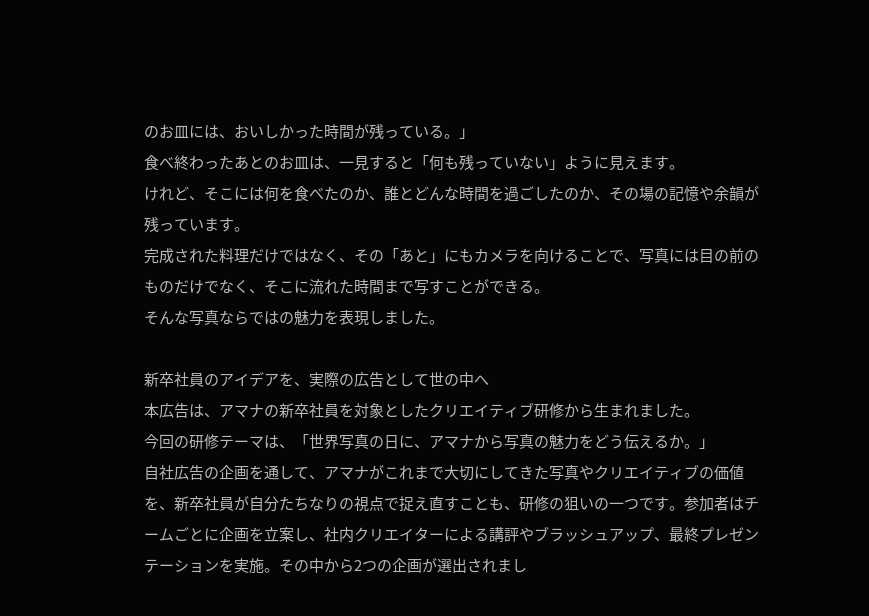のお皿には、おいしかった時間が残っている。」
食べ終わったあとのお皿は、一見すると「何も残っていない」ように見えます。
けれど、そこには何を食べたのか、誰とどんな時間を過ごしたのか、その場の記憶や余韻が残っています。
完成された料理だけではなく、その「あと」にもカメラを向けることで、写真には目の前のものだけでなく、そこに流れた時間まで写すことができる。
そんな写真ならではの魅力を表現しました。

新卒社員のアイデアを、実際の広告として世の中へ
本広告は、アマナの新卒社員を対象としたクリエイティブ研修から生まれました。
今回の研修テーマは、「世界写真の日に、アマナから写真の魅力をどう伝えるか。」
自社広告の企画を通して、アマナがこれまで大切にしてきた写真やクリエイティブの価値を、新卒社員が自分たちなりの視点で捉え直すことも、研修の狙いの一つです。参加者はチームごとに企画を立案し、社内クリエイターによる講評やブラッシュアップ、最終プレゼンテーションを実施。その中から2つの企画が選出されまし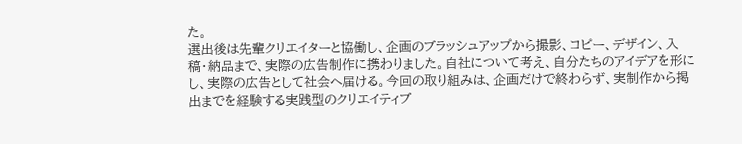た。
選出後は先輩クリエイターと協働し、企画のブラッシュアップから撮影、コピー、デザイン、入稿・納品まで、実際の広告制作に携わりました。自社について考え、自分たちのアイデアを形にし、実際の広告として社会へ届ける。今回の取り組みは、企画だけで終わらず、実制作から掲出までを経験する実践型のクリエイティブ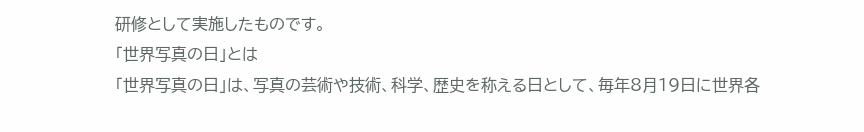研修として実施したものです。
「世界写真の日」とは
「世界写真の日」は、写真の芸術や技術、科学、歴史を称える日として、毎年8月19日に世界各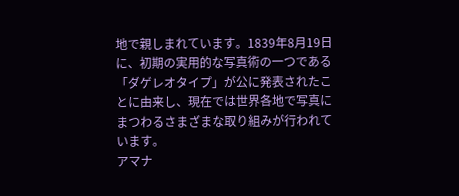地で親しまれています。1839年8月19日に、初期の実用的な写真術の一つである「ダゲレオタイプ」が公に発表されたことに由来し、現在では世界各地で写真にまつわるさまざまな取り組みが行われています。
アマナ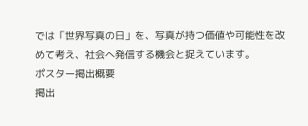では「世界写真の日」を、写真が持つ価値や可能性を改めて考え、社会へ発信する機会と捉えています。
ポスター掲出概要
掲出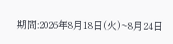期間:2026年8月18日(火)~8月24日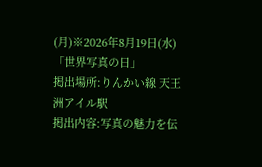(月)※2026年8月19日(水)「世界写真の日」
掲出場所:りんかい線 天王洲アイル駅
掲出内容:写真の魅力を伝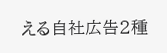える自社広告2種